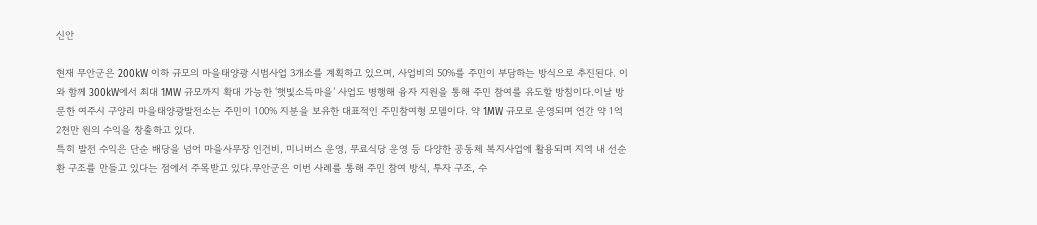신안

현재 무안군은 200kW 이하 규모의 마을태양광 시범사업 3개소를 계획하고 있으며, 사업비의 50%를 주민이 부담하는 방식으로 추진된다. 이와 함께 300kW에서 최대 1MW 규모까지 확대 가능한 ‘햇빛소득마을’ 사업도 병행해 융자 지원을 통해 주민 참여를 유도할 방침이다.이날 방문한 여주시 구양리 마을태양광발전소는 주민이 100% 지분을 보유한 대표적인 주민참여형 모델이다. 약 1MW 규모로 운영되며 연간 약 1억 2천만 원의 수익을 창출하고 있다.
특히 발전 수익은 단순 배당을 넘어 마을사무장 인건비, 미니버스 운영, 무료식당 운영 등 다양한 공동체 복지사업에 활용되며 지역 내 선순환 구조를 만들고 있다는 점에서 주목받고 있다.무안군은 이번 사례를 통해 주민 참여 방식, 투자 구조, 수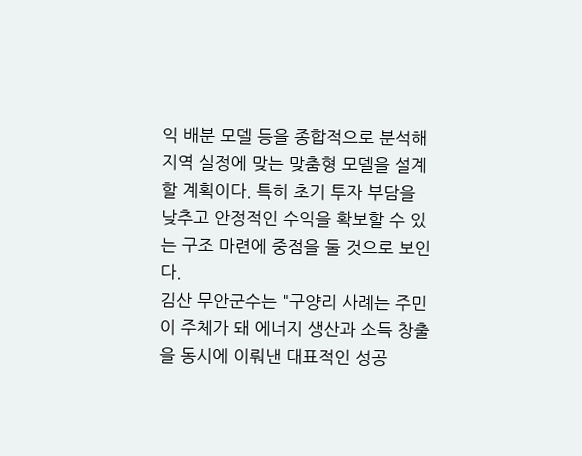익 배분 모델 등을 종합적으로 분석해 지역 실정에 맞는 맞춤형 모델을 설계할 계획이다. 특히 초기 투자 부담을 낮추고 안정적인 수익을 확보할 수 있는 구조 마련에 중점을 둘 것으로 보인다.
김산 무안군수는 "구양리 사례는 주민이 주체가 돼 에너지 생산과 소득 창출을 동시에 이뤄낸 대표적인 성공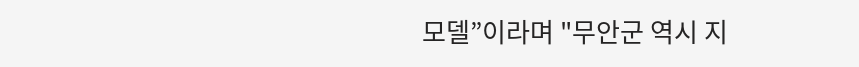모델”이라며 "무안군 역시 지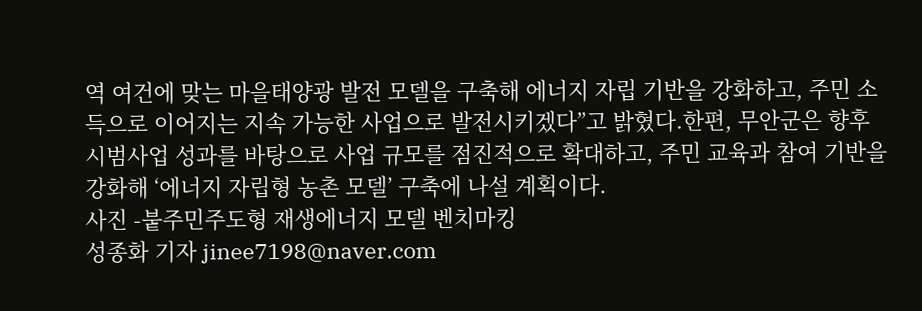역 여건에 맞는 마을태양광 발전 모델을 구축해 에너지 자립 기반을 강화하고, 주민 소득으로 이어지는 지속 가능한 사업으로 발전시키겠다”고 밝혔다.한편, 무안군은 향후 시범사업 성과를 바탕으로 사업 규모를 점진적으로 확대하고, 주민 교육과 참여 기반을 강화해 ‘에너지 자립형 농촌 모델’ 구축에 나설 계획이다.
사진 -붙주민주도형 재생에너지 모델 벤치마킹
성종화 기자 jinee7198@naver.com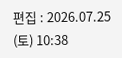편집 : 2026.07.25 (토) 10:38